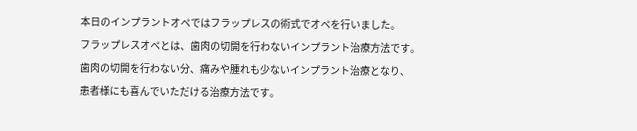本日のインプラントオペではフラップレスの術式でオペを行いました。
フラップレスオペとは、歯肉の切開を行わないインプラント治療方法です。
歯肉の切開を行わない分、痛みや腫れも少ないインプラント治療となり、
患者様にも喜んでいただける治療方法です。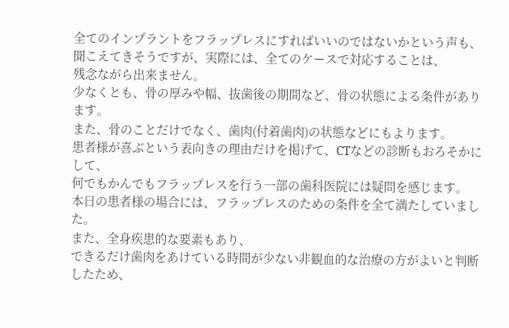全てのインプラントをフラップレスにすればいいのではないかという声も、
聞こえてきそうですが、実際には、全てのケースで対応することは、
残念ながら出来ません。
少なくとも、骨の厚みや幅、抜歯後の期間など、骨の状態による条件があります。
また、骨のことだけでなく、歯肉(付着歯肉)の状態などにもよります。
患者様が喜ぶという表向きの理由だけを掲げて、CTなどの診断もおろそかにして、
何でもかんでもフラップレスを行う一部の歯科医院には疑問を感じます。
本日の患者様の場合には、フラップレスのための条件を全て満たしていました。
また、全身疾患的な要素もあり、
できるだけ歯肉をあけている時間が少ない非観血的な治療の方がよいと判断したため、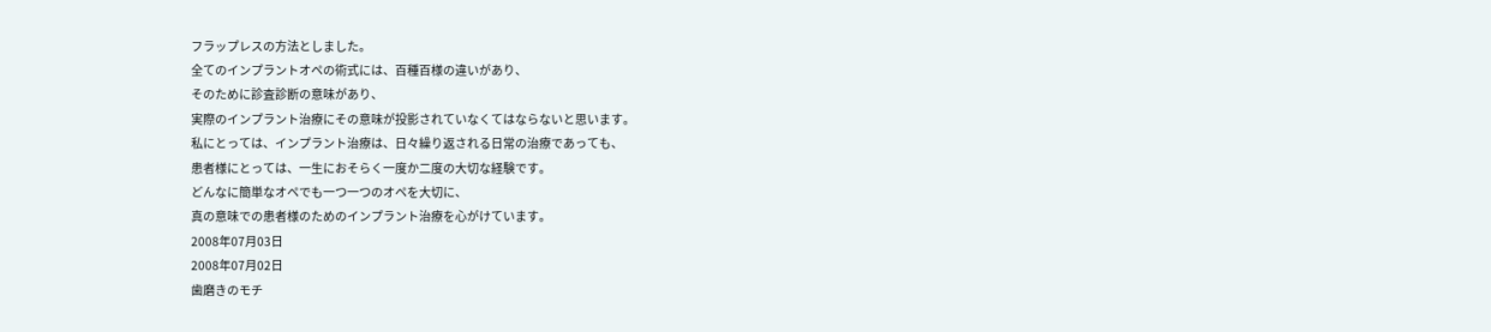フラップレスの方法としました。
全てのインプラントオペの術式には、百種百様の違いがあり、
そのために診査診断の意味があり、
実際のインプラント治療にその意味が投影されていなくてはならないと思います。
私にとっては、インプラント治療は、日々繰り返される日常の治療であっても、
患者様にとっては、一生におそらく一度か二度の大切な経験です。
どんなに簡単なオペでも一つ一つのオペを大切に、
真の意味での患者様のためのインプラント治療を心がけています。
2008年07月03日
2008年07月02日
歯磨きのモチ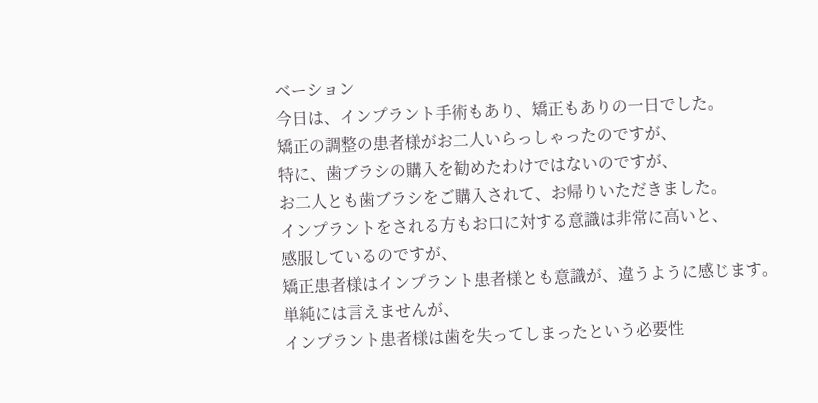ベーション
今日は、インプラント手術もあり、矯正もありの一日でした。
矯正の調整の患者様がお二人いらっしゃったのですが、
特に、歯ブラシの購入を勧めたわけではないのですが、
お二人とも歯ブラシをご購入されて、お帰りいただきました。
インプラントをされる方もお口に対する意識は非常に高いと、
感服しているのですが、
矯正患者様はインプラント患者様とも意識が、違うように感じます。
単純には言えませんが、
インプラント患者様は歯を失ってしまったという必要性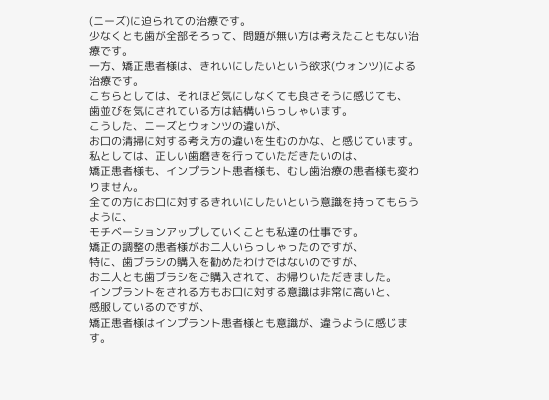(ニーズ)に迫られての治療です。
少なくとも歯が全部そろって、問題が無い方は考えたこともない治療です。
一方、矯正患者様は、きれいにしたいという欲求(ウォンツ)による治療です。
こちらとしては、それほど気にしなくても良さそうに感じても、
歯並びを気にされている方は結構いらっしゃいます。
こうした、ニーズとウォンツの違いが、
お口の清掃に対する考え方の違いを生むのかな、と感じています。
私としては、正しい歯磨きを行っていただきたいのは、
矯正患者様も、インプラント患者様も、むし歯治療の患者様も変わりません。
全ての方にお口に対するきれいにしたいという意識を持ってもらうように、
モチベーションアップしていくことも私達の仕事です。
矯正の調整の患者様がお二人いらっしゃったのですが、
特に、歯ブラシの購入を勧めたわけではないのですが、
お二人とも歯ブラシをご購入されて、お帰りいただきました。
インプラントをされる方もお口に対する意識は非常に高いと、
感服しているのですが、
矯正患者様はインプラント患者様とも意識が、違うように感じます。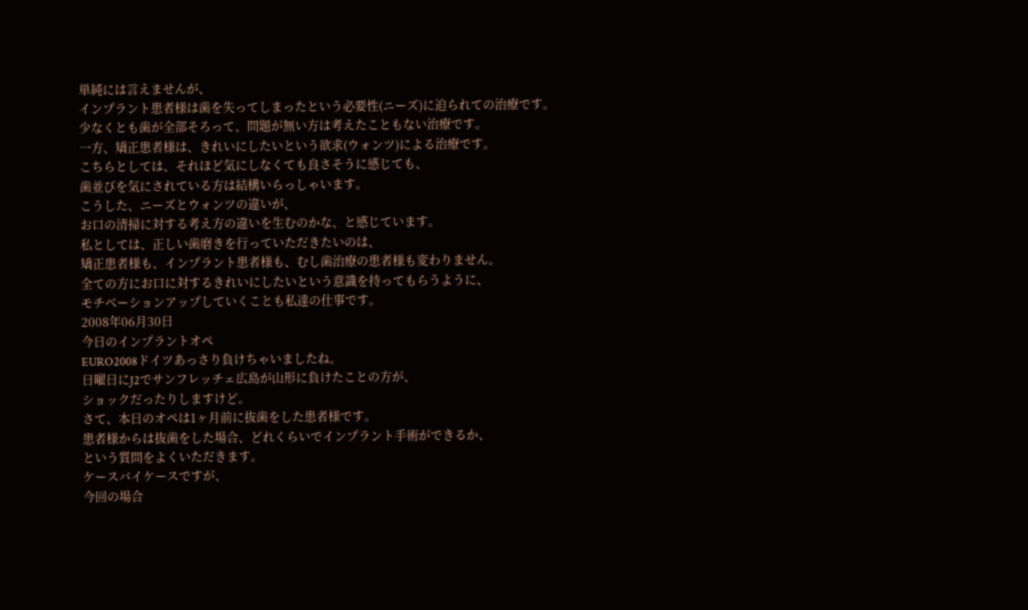単純には言えませんが、
インプラント患者様は歯を失ってしまったという必要性(ニーズ)に迫られての治療です。
少なくとも歯が全部そろって、問題が無い方は考えたこともない治療です。
一方、矯正患者様は、きれいにしたいという欲求(ウォンツ)による治療です。
こちらとしては、それほど気にしなくても良さそうに感じても、
歯並びを気にされている方は結構いらっしゃいます。
こうした、ニーズとウォンツの違いが、
お口の清掃に対する考え方の違いを生むのかな、と感じています。
私としては、正しい歯磨きを行っていただきたいのは、
矯正患者様も、インプラント患者様も、むし歯治療の患者様も変わりません。
全ての方にお口に対するきれいにしたいという意識を持ってもらうように、
モチベーションアップしていくことも私達の仕事です。
2008年06月30日
今日のインプラントオペ
EURO2008ドイツあっさり負けちゃいましたね。
日曜日にJ2でサンフレッチェ広島が山形に負けたことの方が、
ショックだったりしますけど。
さて、本日のオペは1ヶ月前に抜歯をした患者様です。
患者様からは抜歯をした場合、どれくらいでインプラント手術ができるか、
という質問をよくいただきます。
ケースバイケースですが、
今回の場合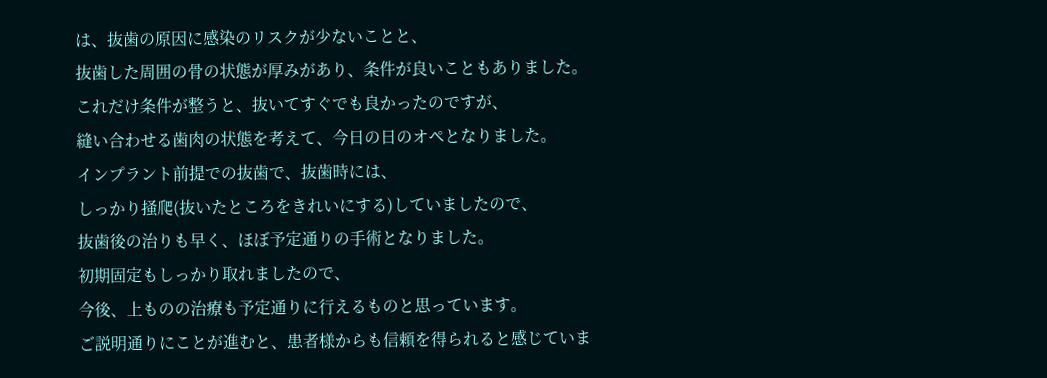は、抜歯の原因に感染のリスクが少ないことと、
抜歯した周囲の骨の状態が厚みがあり、条件が良いこともありました。
これだけ条件が整うと、抜いてすぐでも良かったのですが、
縫い合わせる歯肉の状態を考えて、今日の日のオペとなりました。
インプラント前提での抜歯で、抜歯時には、
しっかり掻爬(抜いたところをきれいにする)していましたので、
抜歯後の治りも早く、ほぼ予定通りの手術となりました。
初期固定もしっかり取れましたので、
今後、上ものの治療も予定通りに行えるものと思っています。
ご説明通りにことが進むと、患者様からも信頼を得られると感じていま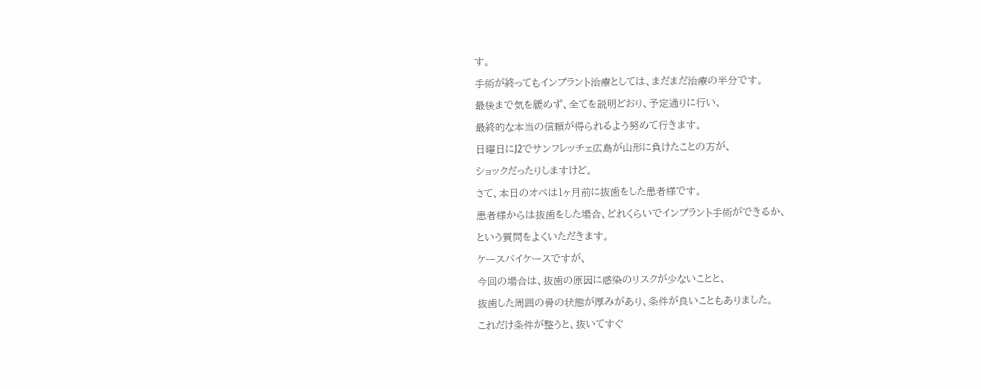す。
手術が終ってもインプラント治療としては、まだまだ治療の半分です。
最後まで気を緩めず、全てを説明どおり、予定通りに行い、
最終的な本当の信頼が得られるよう努めて行きます。
日曜日にJ2でサンフレッチェ広島が山形に負けたことの方が、
ショックだったりしますけど。
さて、本日のオペは1ヶ月前に抜歯をした患者様です。
患者様からは抜歯をした場合、どれくらいでインプラント手術ができるか、
という質問をよくいただきます。
ケースバイケースですが、
今回の場合は、抜歯の原因に感染のリスクが少ないことと、
抜歯した周囲の骨の状態が厚みがあり、条件が良いこともありました。
これだけ条件が整うと、抜いてすぐ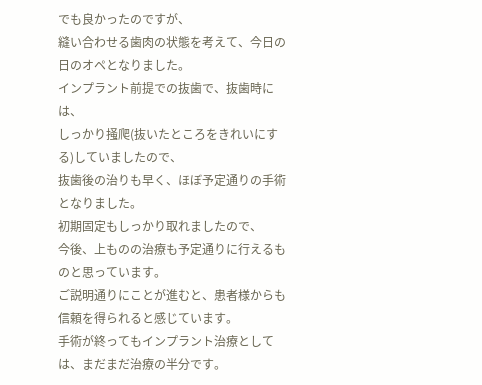でも良かったのですが、
縫い合わせる歯肉の状態を考えて、今日の日のオペとなりました。
インプラント前提での抜歯で、抜歯時には、
しっかり掻爬(抜いたところをきれいにする)していましたので、
抜歯後の治りも早く、ほぼ予定通りの手術となりました。
初期固定もしっかり取れましたので、
今後、上ものの治療も予定通りに行えるものと思っています。
ご説明通りにことが進むと、患者様からも信頼を得られると感じています。
手術が終ってもインプラント治療としては、まだまだ治療の半分です。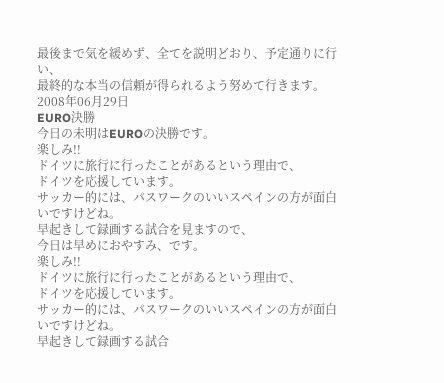最後まで気を緩めず、全てを説明どおり、予定通りに行い、
最終的な本当の信頼が得られるよう努めて行きます。
2008年06月29日
EURO決勝
今日の未明はEUROの決勝です。
楽しみ!!
ドイツに旅行に行ったことがあるという理由で、
ドイツを応援しています。
サッカー的には、パスワークのいいスペインの方が面白いですけどね。
早起きして録画する試合を見ますので、
今日は早めにおやすみ、です。
楽しみ!!
ドイツに旅行に行ったことがあるという理由で、
ドイツを応援しています。
サッカー的には、パスワークのいいスペインの方が面白いですけどね。
早起きして録画する試合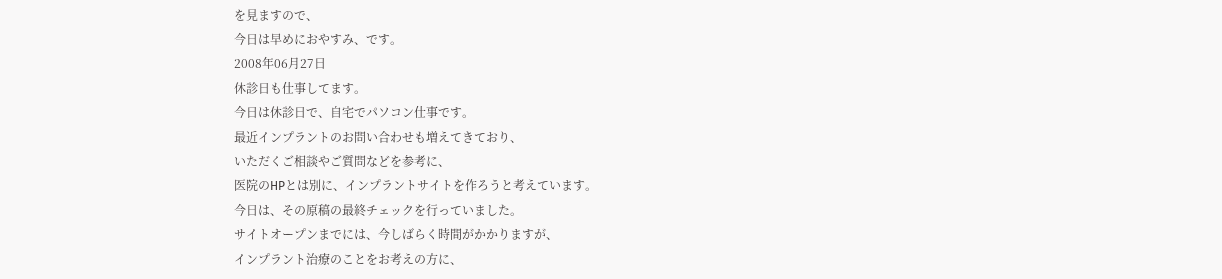を見ますので、
今日は早めにおやすみ、です。
2008年06月27日
休診日も仕事してます。
今日は休診日で、自宅でパソコン仕事です。
最近インプラントのお問い合わせも増えてきており、
いただくご相談やご質問などを参考に、
医院のHPとは別に、インプラントサイトを作ろうと考えています。
今日は、その原稿の最終チェックを行っていました。
サイトオープンまでには、今しばらく時間がかかりますが、
インプラント治療のことをお考えの方に、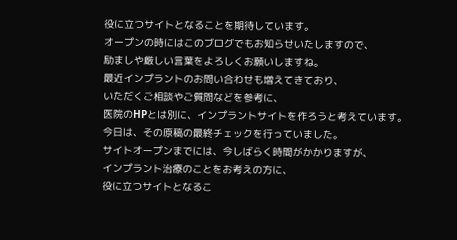役に立つサイトとなることを期待しています。
オープンの時にはこのブログでもお知らせいたしますので、
励ましや厳しい言葉をよろしくお願いしますね。
最近インプラントのお問い合わせも増えてきており、
いただくご相談やご質問などを参考に、
医院のHPとは別に、インプラントサイトを作ろうと考えています。
今日は、その原稿の最終チェックを行っていました。
サイトオープンまでには、今しばらく時間がかかりますが、
インプラント治療のことをお考えの方に、
役に立つサイトとなるこ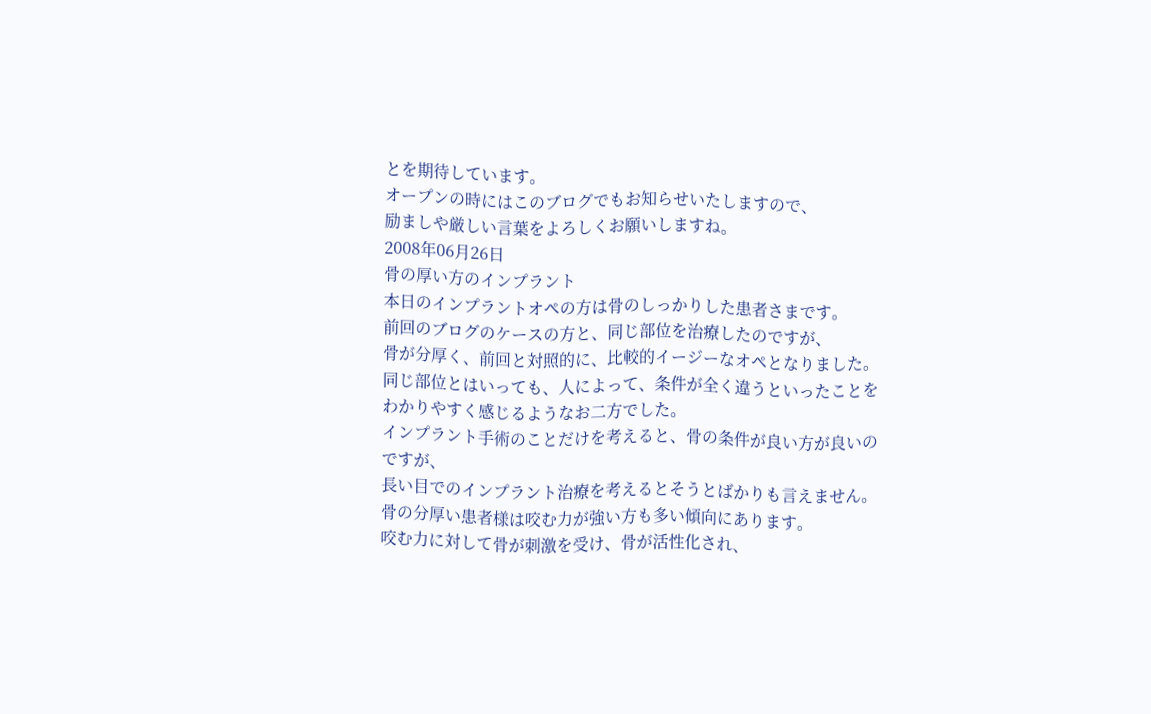とを期待しています。
オープンの時にはこのブログでもお知らせいたしますので、
励ましや厳しい言葉をよろしくお願いしますね。
2008年06月26日
骨の厚い方のインプラント
本日のインプラントオペの方は骨のしっかりした患者さまです。
前回のブログのケースの方と、同じ部位を治療したのですが、
骨が分厚く、前回と対照的に、比較的イージーなオペとなりました。
同じ部位とはいっても、人によって、条件が全く違うといったことを
わかりやすく感じるようなお二方でした。
インプラント手術のことだけを考えると、骨の条件が良い方が良いのですが、
長い目でのインプラント治療を考えるとそうとばかりも言えません。
骨の分厚い患者様は咬む力が強い方も多い傾向にあります。
咬む力に対して骨が刺激を受け、骨が活性化され、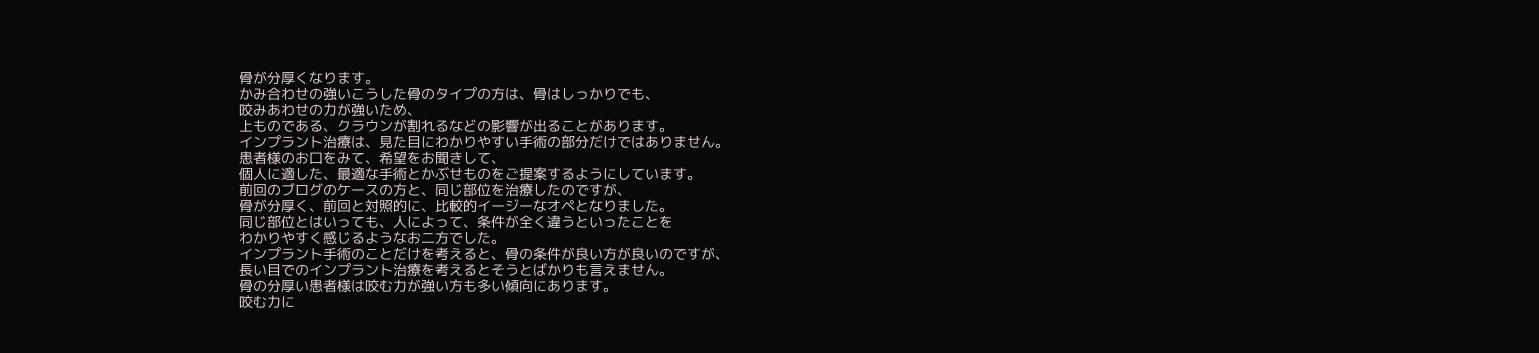骨が分厚くなります。
かみ合わせの強いこうした骨のタイプの方は、骨はしっかりでも、
咬みあわせの力が強いため、
上ものである、クラウンが割れるなどの影響が出ることがあります。
インプラント治療は、見た目にわかりやすい手術の部分だけではありません。
患者様のお口をみて、希望をお聞きして、
個人に適した、最適な手術とかぶせものをご提案するようにしています。
前回のブログのケースの方と、同じ部位を治療したのですが、
骨が分厚く、前回と対照的に、比較的イージーなオペとなりました。
同じ部位とはいっても、人によって、条件が全く違うといったことを
わかりやすく感じるようなお二方でした。
インプラント手術のことだけを考えると、骨の条件が良い方が良いのですが、
長い目でのインプラント治療を考えるとそうとばかりも言えません。
骨の分厚い患者様は咬む力が強い方も多い傾向にあります。
咬む力に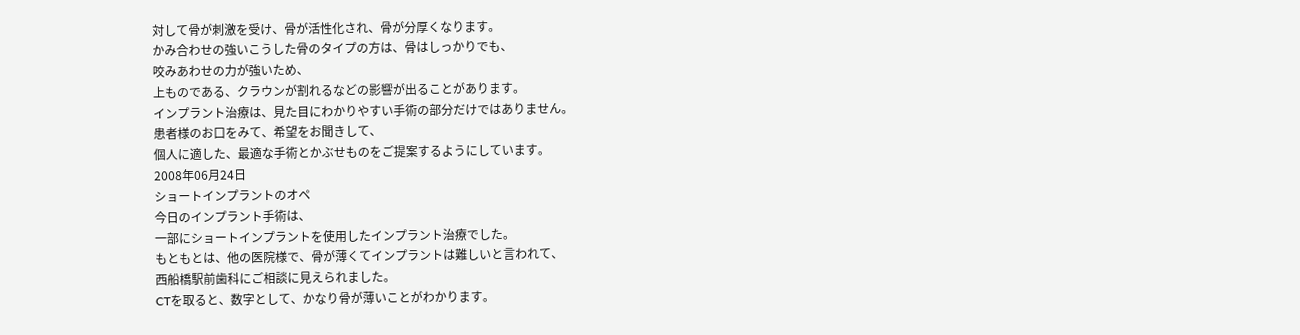対して骨が刺激を受け、骨が活性化され、骨が分厚くなります。
かみ合わせの強いこうした骨のタイプの方は、骨はしっかりでも、
咬みあわせの力が強いため、
上ものである、クラウンが割れるなどの影響が出ることがあります。
インプラント治療は、見た目にわかりやすい手術の部分だけではありません。
患者様のお口をみて、希望をお聞きして、
個人に適した、最適な手術とかぶせものをご提案するようにしています。
2008年06月24日
ショートインプラントのオペ
今日のインプラント手術は、
一部にショートインプラントを使用したインプラント治療でした。
もともとは、他の医院様で、骨が薄くてインプラントは難しいと言われて、
西船橋駅前歯科にご相談に見えられました。
CTを取ると、数字として、かなり骨が薄いことがわかります。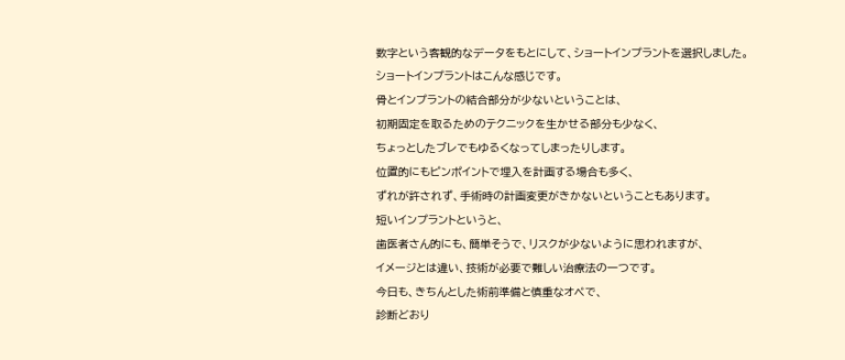数字という客観的なデータをもとにして、ショートインプラントを選択しました。
ショートインプラントはこんな感じです。
骨とインプラントの結合部分が少ないということは、
初期固定を取るためのテクニックを生かせる部分も少なく、
ちょっとしたブレでもゆるくなってしまったりします。
位置的にもピンポイントで埋入を計画する場合も多く、
ずれが許されず、手術時の計画変更がきかないということもあります。
短いインプラントというと、
歯医者さん的にも、簡単そうで、リスクが少ないように思われますが、
イメージとは違い、技術が必要で難しい治療法の一つです。
今日も、きちんとした術前準備と慎重なオペで、
診断どおり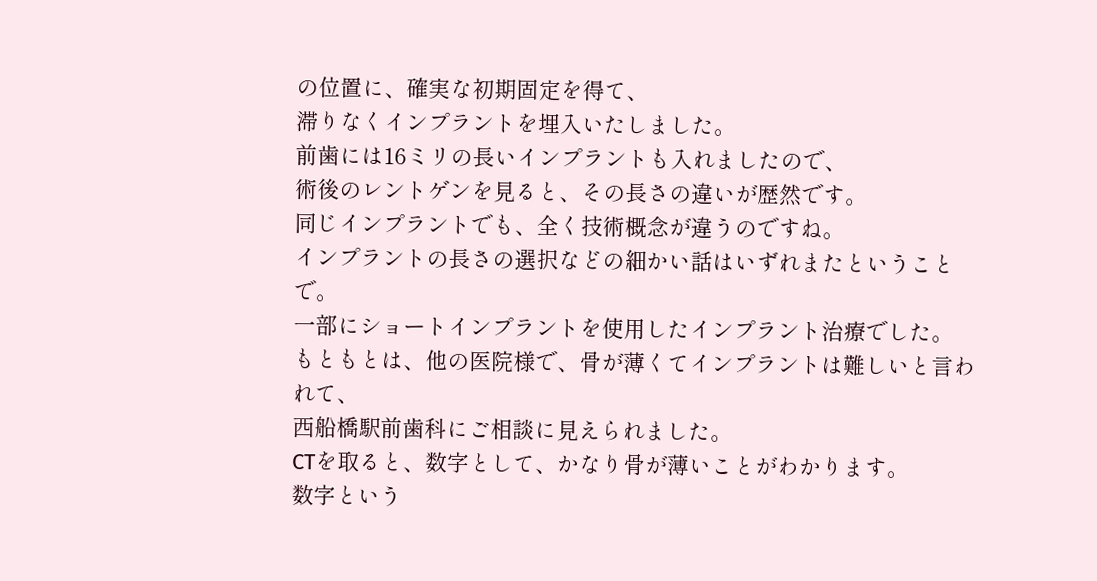の位置に、確実な初期固定を得て、
滞りなくインプラントを埋入いたしました。
前歯には16ミリの長いインプラントも入れましたので、
術後のレントゲンを見ると、その長さの違いが歴然です。
同じインプラントでも、全く技術概念が違うのですね。
インプラントの長さの選択などの細かい話はいずれまたということで。
一部にショートインプラントを使用したインプラント治療でした。
もともとは、他の医院様で、骨が薄くてインプラントは難しいと言われて、
西船橋駅前歯科にご相談に見えられました。
CTを取ると、数字として、かなり骨が薄いことがわかります。
数字という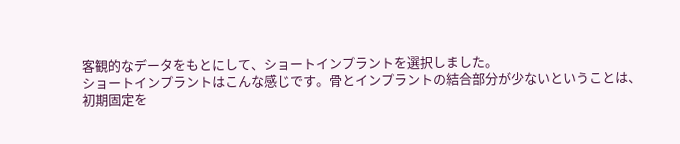客観的なデータをもとにして、ショートインプラントを選択しました。
ショートインプラントはこんな感じです。骨とインプラントの結合部分が少ないということは、
初期固定を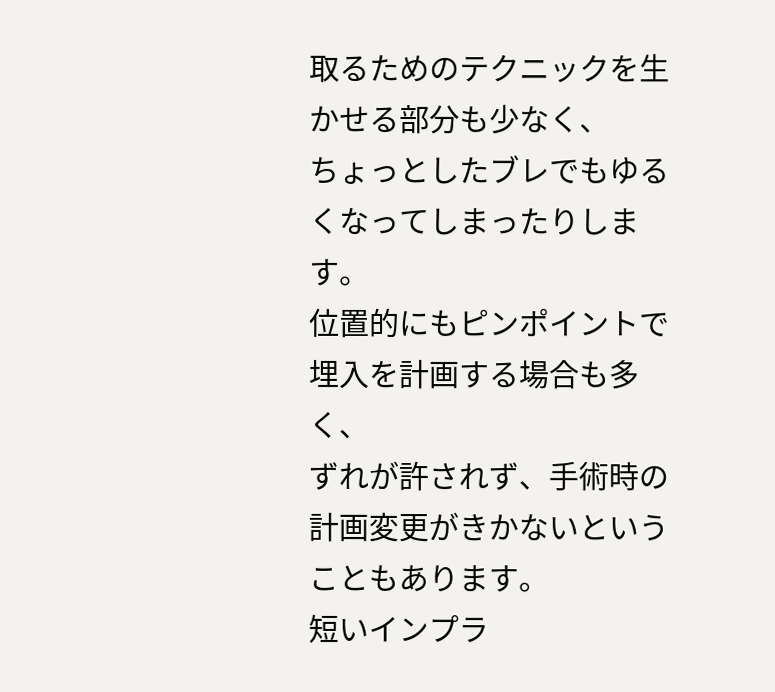取るためのテクニックを生かせる部分も少なく、
ちょっとしたブレでもゆるくなってしまったりします。
位置的にもピンポイントで埋入を計画する場合も多く、
ずれが許されず、手術時の計画変更がきかないということもあります。
短いインプラ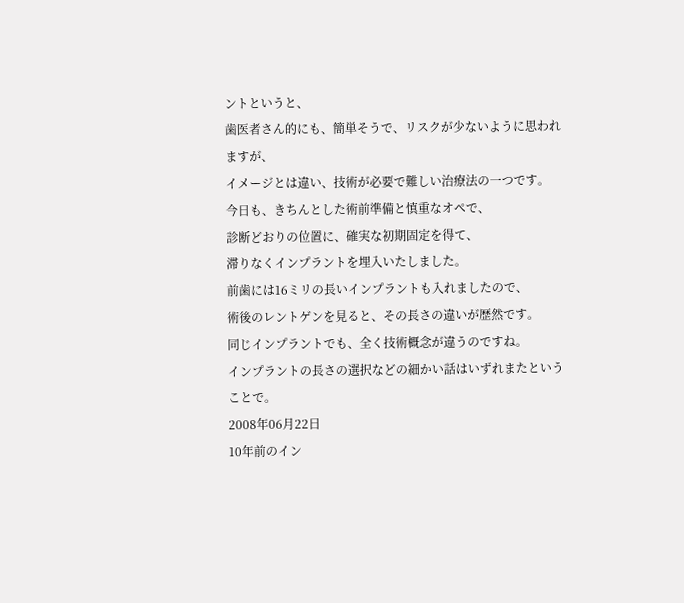ントというと、
歯医者さん的にも、簡単そうで、リスクが少ないように思われますが、
イメージとは違い、技術が必要で難しい治療法の一つです。
今日も、きちんとした術前準備と慎重なオペで、
診断どおりの位置に、確実な初期固定を得て、
滞りなくインプラントを埋入いたしました。
前歯には16ミリの長いインプラントも入れましたので、
術後のレントゲンを見ると、その長さの違いが歴然です。
同じインプラントでも、全く技術概念が違うのですね。
インプラントの長さの選択などの細かい話はいずれまたということで。
2008年06月22日
10年前のイン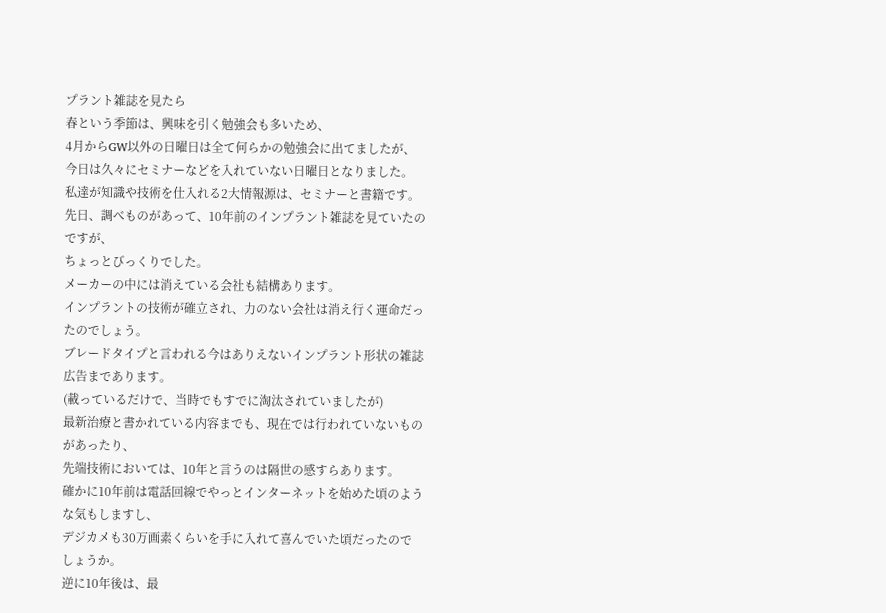プラント雑誌を見たら
春という季節は、興味を引く勉強会も多いため、
4月からGW以外の日曜日は全て何らかの勉強会に出てましたが、
今日は久々にセミナーなどを入れていない日曜日となりました。
私達が知識や技術を仕入れる2大情報源は、セミナーと書籍です。
先日、調べものがあって、10年前のインプラント雑誌を見ていたのですが、
ちょっとびっくりでした。
メーカーの中には消えている会社も結構あります。
インプラントの技術が確立され、力のない会社は消え行く運命だったのでしょう。
ブレードタイプと言われる今はありえないインプラント形状の雑誌広告まであります。
(載っているだけで、当時でもすでに淘汰されていましたが)
最新治療と書かれている内容までも、現在では行われていないものがあったり、
先端技術においては、10年と言うのは隔世の感すらあります。
確かに10年前は電話回線でやっとインターネットを始めた頃のような気もしますし、
デジカメも30万画素くらいを手に入れて喜んでいた頃だったのでしょうか。
逆に10年後は、最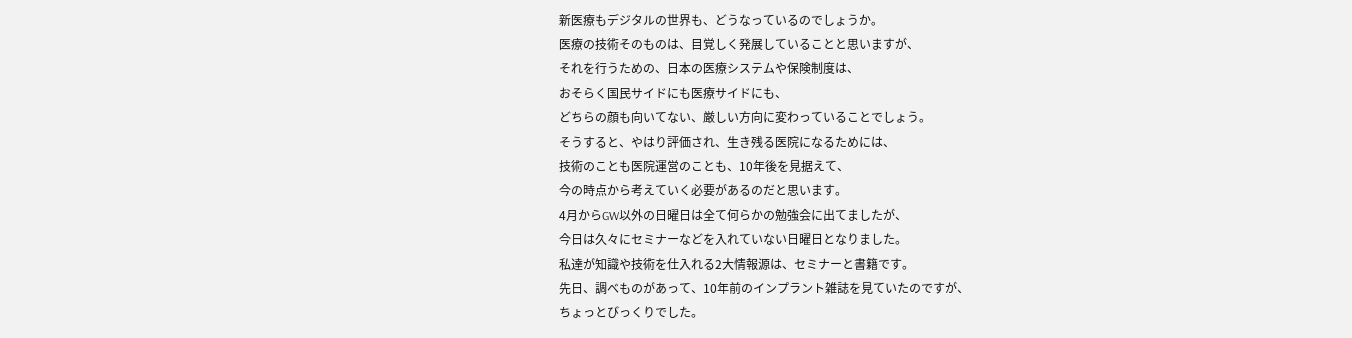新医療もデジタルの世界も、どうなっているのでしょうか。
医療の技術そのものは、目覚しく発展していることと思いますが、
それを行うための、日本の医療システムや保険制度は、
おそらく国民サイドにも医療サイドにも、
どちらの顔も向いてない、厳しい方向に変わっていることでしょう。
そうすると、やはり評価され、生き残る医院になるためには、
技術のことも医院運営のことも、10年後を見据えて、
今の時点から考えていく必要があるのだと思います。
4月からGW以外の日曜日は全て何らかの勉強会に出てましたが、
今日は久々にセミナーなどを入れていない日曜日となりました。
私達が知識や技術を仕入れる2大情報源は、セミナーと書籍です。
先日、調べものがあって、10年前のインプラント雑誌を見ていたのですが、
ちょっとびっくりでした。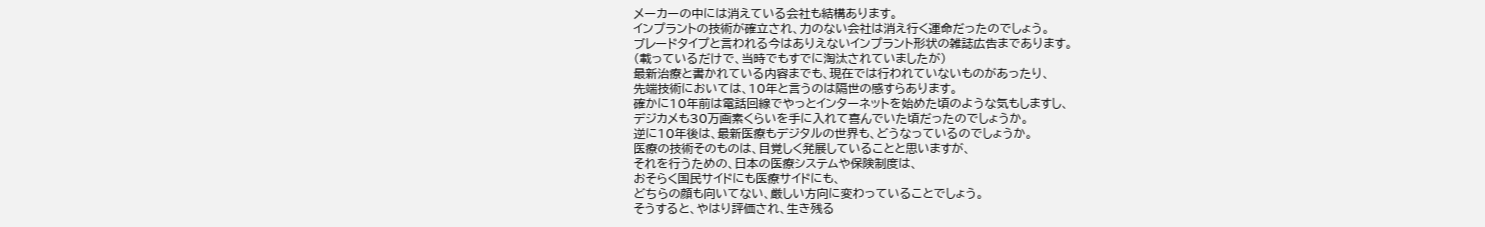メーカーの中には消えている会社も結構あります。
インプラントの技術が確立され、力のない会社は消え行く運命だったのでしょう。
ブレードタイプと言われる今はありえないインプラント形状の雑誌広告まであります。
(載っているだけで、当時でもすでに淘汰されていましたが)
最新治療と書かれている内容までも、現在では行われていないものがあったり、
先端技術においては、10年と言うのは隔世の感すらあります。
確かに10年前は電話回線でやっとインターネットを始めた頃のような気もしますし、
デジカメも30万画素くらいを手に入れて喜んでいた頃だったのでしょうか。
逆に10年後は、最新医療もデジタルの世界も、どうなっているのでしょうか。
医療の技術そのものは、目覚しく発展していることと思いますが、
それを行うための、日本の医療システムや保険制度は、
おそらく国民サイドにも医療サイドにも、
どちらの顔も向いてない、厳しい方向に変わっていることでしょう。
そうすると、やはり評価され、生き残る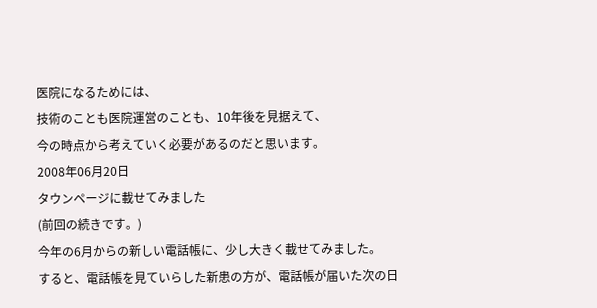医院になるためには、
技術のことも医院運営のことも、10年後を見据えて、
今の時点から考えていく必要があるのだと思います。
2008年06月20日
タウンページに載せてみました
(前回の続きです。)
今年の6月からの新しい電話帳に、少し大きく載せてみました。
すると、電話帳を見ていらした新患の方が、電話帳が届いた次の日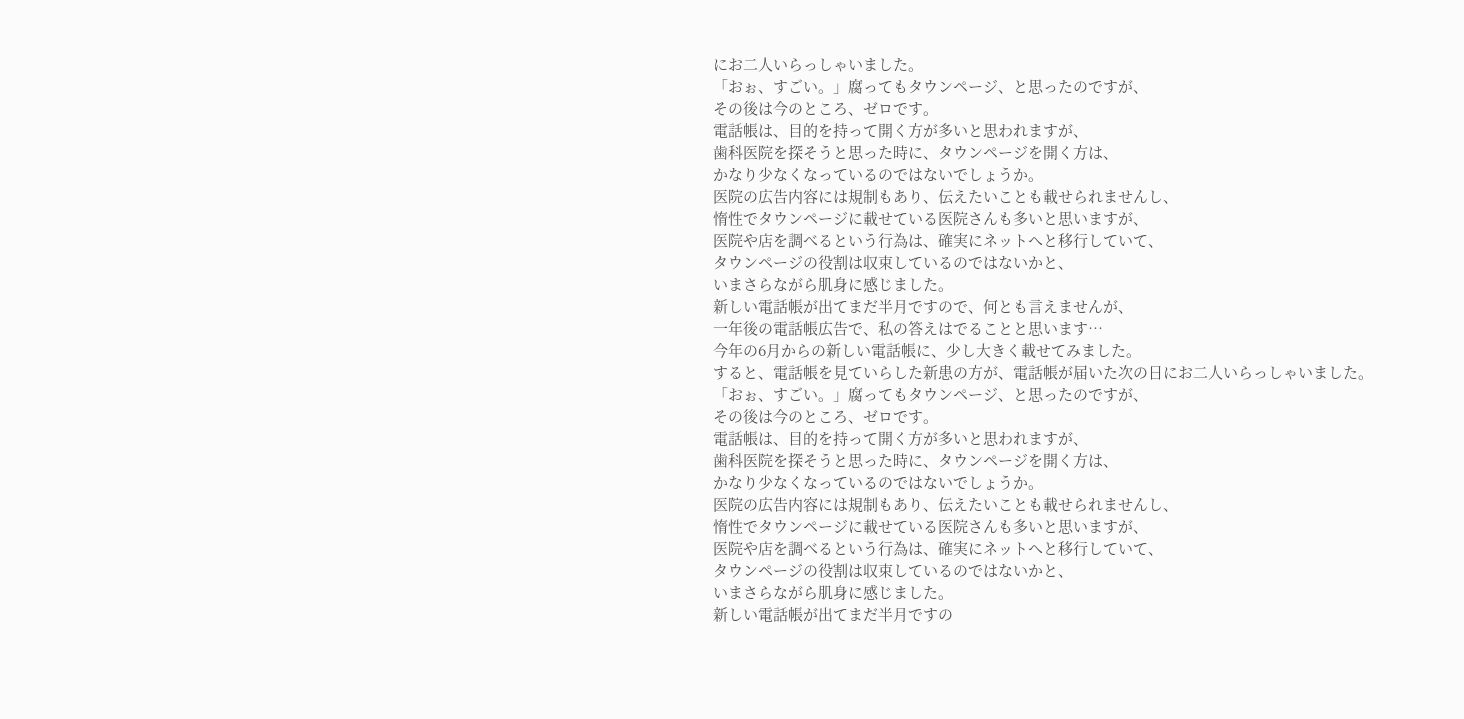にお二人いらっしゃいました。
「おぉ、すごい。」腐ってもタウンページ、と思ったのですが、
その後は今のところ、ゼロです。
電話帳は、目的を持って開く方が多いと思われますが、
歯科医院を探そうと思った時に、タウンページを開く方は、
かなり少なくなっているのではないでしょうか。
医院の広告内容には規制もあり、伝えたいことも載せられませんし、
惰性でタウンページに載せている医院さんも多いと思いますが、
医院や店を調べるという行為は、確実にネットへと移行していて、
タウンページの役割は収束しているのではないかと、
いまさらながら肌身に感じました。
新しい電話帳が出てまだ半月ですので、何とも言えませんが、
一年後の電話帳広告で、私の答えはでることと思います…
今年の6月からの新しい電話帳に、少し大きく載せてみました。
すると、電話帳を見ていらした新患の方が、電話帳が届いた次の日にお二人いらっしゃいました。
「おぉ、すごい。」腐ってもタウンページ、と思ったのですが、
その後は今のところ、ゼロです。
電話帳は、目的を持って開く方が多いと思われますが、
歯科医院を探そうと思った時に、タウンページを開く方は、
かなり少なくなっているのではないでしょうか。
医院の広告内容には規制もあり、伝えたいことも載せられませんし、
惰性でタウンページに載せている医院さんも多いと思いますが、
医院や店を調べるという行為は、確実にネットへと移行していて、
タウンページの役割は収束しているのではないかと、
いまさらながら肌身に感じました。
新しい電話帳が出てまだ半月ですの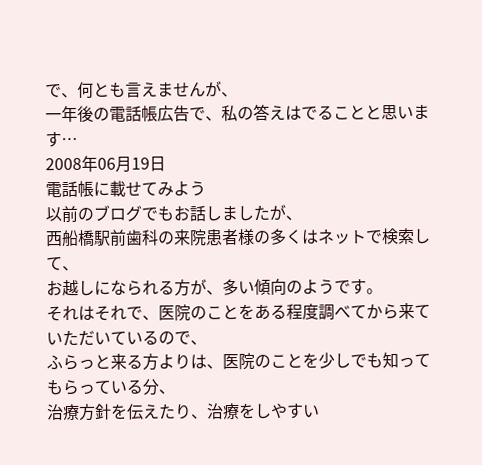で、何とも言えませんが、
一年後の電話帳広告で、私の答えはでることと思います…
2008年06月19日
電話帳に載せてみよう
以前のブログでもお話しましたが、
西船橋駅前歯科の来院患者様の多くはネットで検索して、
お越しになられる方が、多い傾向のようです。
それはそれで、医院のことをある程度調べてから来ていただいているので、
ふらっと来る方よりは、医院のことを少しでも知ってもらっている分、
治療方針を伝えたり、治療をしやすい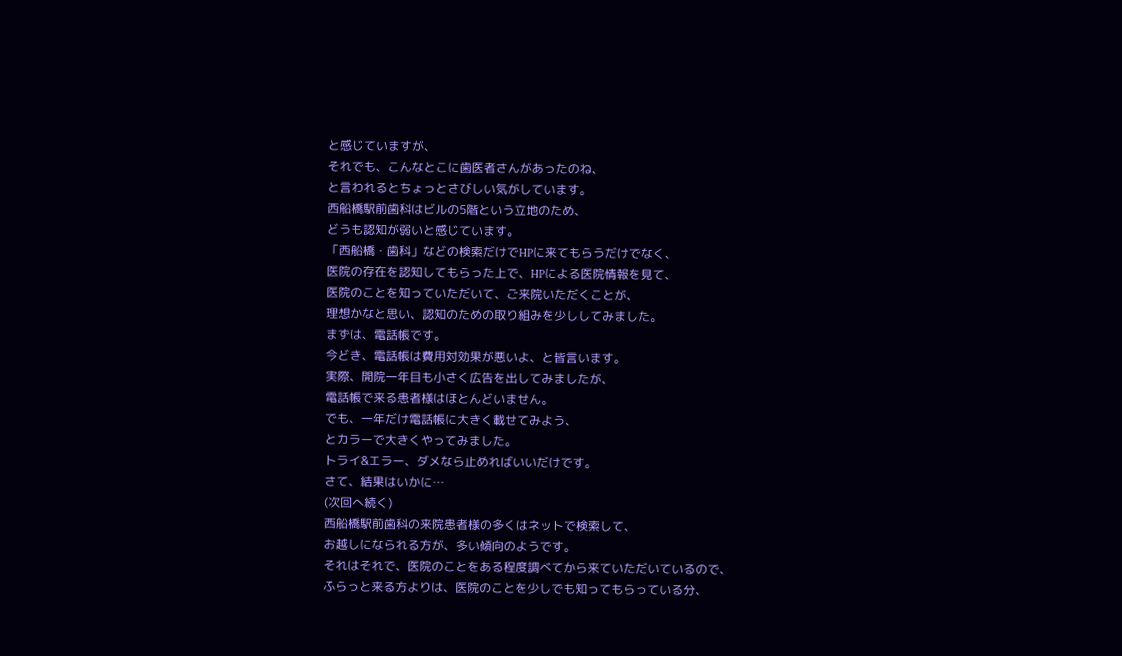と感じていますが、
それでも、こんなとこに歯医者さんがあったのね、
と言われるとちょっとさびしい気がしています。
西船橋駅前歯科はビルの5階という立地のため、
どうも認知が弱いと感じています。
「西船橋・歯科」などの検索だけでHPに来てもらうだけでなく、
医院の存在を認知してもらった上で、HPによる医院情報を見て、
医院のことを知っていただいて、ご来院いただくことが、
理想かなと思い、認知のための取り組みを少ししてみました。
まずは、電話帳です。
今どき、電話帳は費用対効果が悪いよ、と皆言います。
実際、開院一年目も小さく広告を出してみましたが、
電話帳で来る患者様はほとんどいません。
でも、一年だけ電話帳に大きく載せてみよう、
とカラーで大きくやってみました。
トライ&エラー、ダメなら止めればいいだけです。
さて、結果はいかに…
(次回へ続く)
西船橋駅前歯科の来院患者様の多くはネットで検索して、
お越しになられる方が、多い傾向のようです。
それはそれで、医院のことをある程度調べてから来ていただいているので、
ふらっと来る方よりは、医院のことを少しでも知ってもらっている分、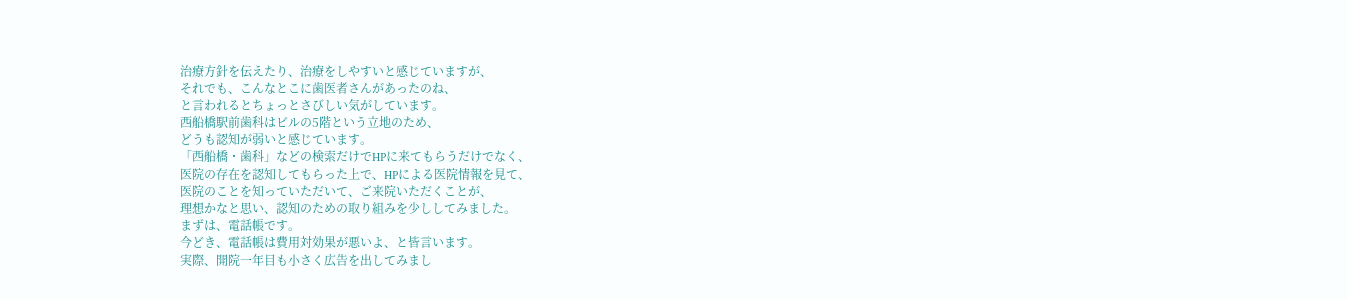治療方針を伝えたり、治療をしやすいと感じていますが、
それでも、こんなとこに歯医者さんがあったのね、
と言われるとちょっとさびしい気がしています。
西船橋駅前歯科はビルの5階という立地のため、
どうも認知が弱いと感じています。
「西船橋・歯科」などの検索だけでHPに来てもらうだけでなく、
医院の存在を認知してもらった上で、HPによる医院情報を見て、
医院のことを知っていただいて、ご来院いただくことが、
理想かなと思い、認知のための取り組みを少ししてみました。
まずは、電話帳です。
今どき、電話帳は費用対効果が悪いよ、と皆言います。
実際、開院一年目も小さく広告を出してみまし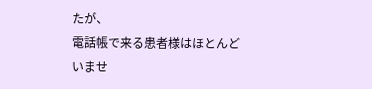たが、
電話帳で来る患者様はほとんどいませ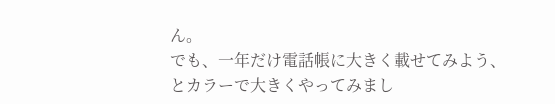ん。
でも、一年だけ電話帳に大きく載せてみよう、
とカラーで大きくやってみまし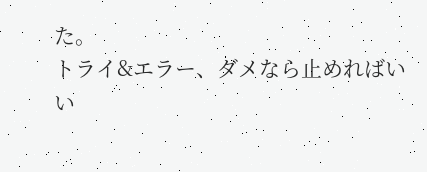た。
トライ&エラー、ダメなら止めればいい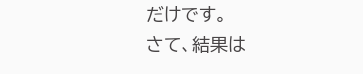だけです。
さて、結果は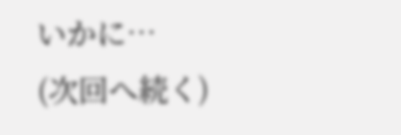いかに…
(次回へ続く)